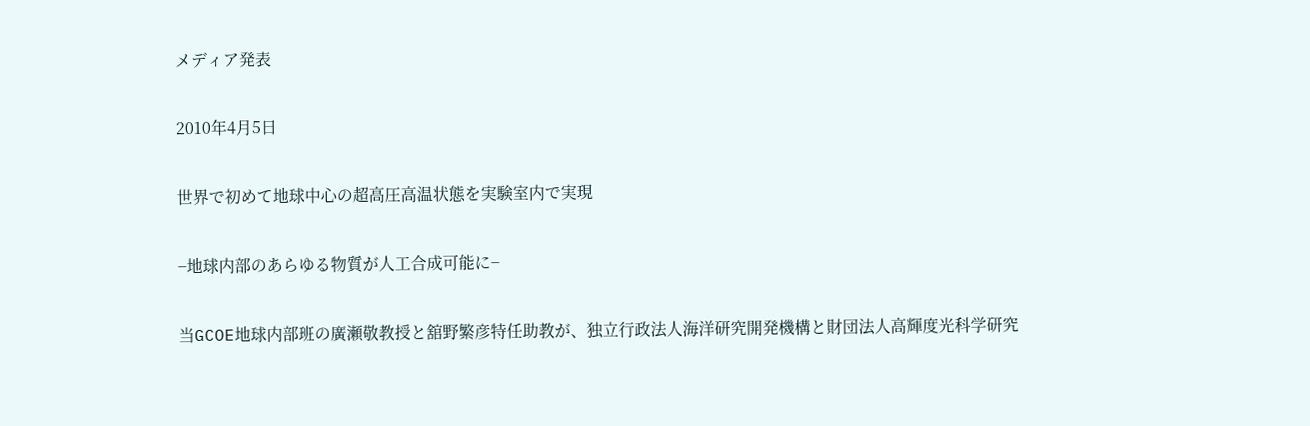メディア発表

2010年4月5日

世界で初めて地球中心の超高圧高温状態を実験室内で実現

−地球内部のあらゆる物質が人工合成可能に−

当GCOE地球内部班の廣瀬敬教授と舘野繁彦特任助教が、独立行政法人海洋研究開発機構と財団法人高輝度光科学研究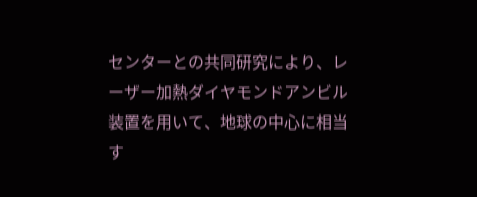センターとの共同研究により、レーザー加熱ダイヤモンドアンビル装置を用いて、地球の中心に相当す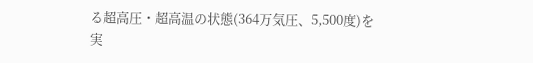る超高圧・超高温の状態(364万気圧、5,500度)を実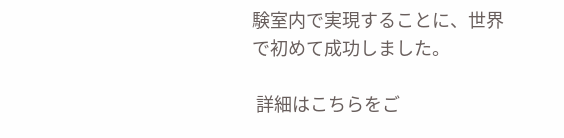験室内で実現することに、世界で初めて成功しました。

 詳細はこちらをご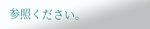参照ください。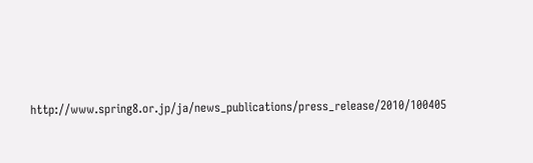http://www.spring8.or.jp/ja/news_publications/press_release/2010/100405